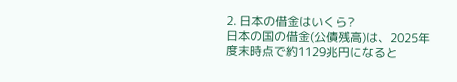2. 日本の借金はいくら?
日本の国の借金(公債残高)は、2025年度末時点で約1129兆円になると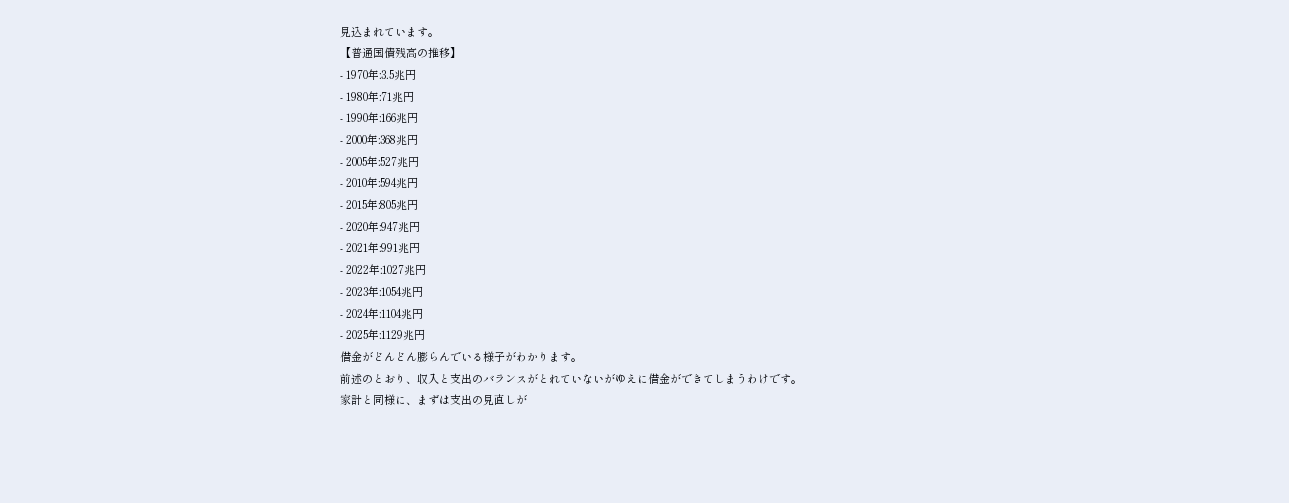見込まれています。
【普通国債残高の推移】
- 1970年:3.5兆円
- 1980年:71兆円
- 1990年:166兆円
- 2000年:368兆円
- 2005年:527兆円
- 2010年:594兆円
- 2015年:805兆円
- 2020年:947兆円
- 2021年:991兆円
- 2022年:1027兆円
- 2023年:1054兆円
- 2024年:1104兆円
- 2025年:1129兆円
借金がどんどん膨らんでいる様子がわかります。
前述のとおり、収入と支出のバランスがとれていないがゆえに借金ができてしまうわけです。
家計と同様に、まずは支出の見直しが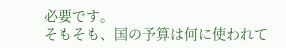必要です。
そもそも、国の予算は何に使われて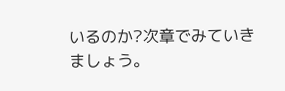いるのか?次章でみていきましょう。